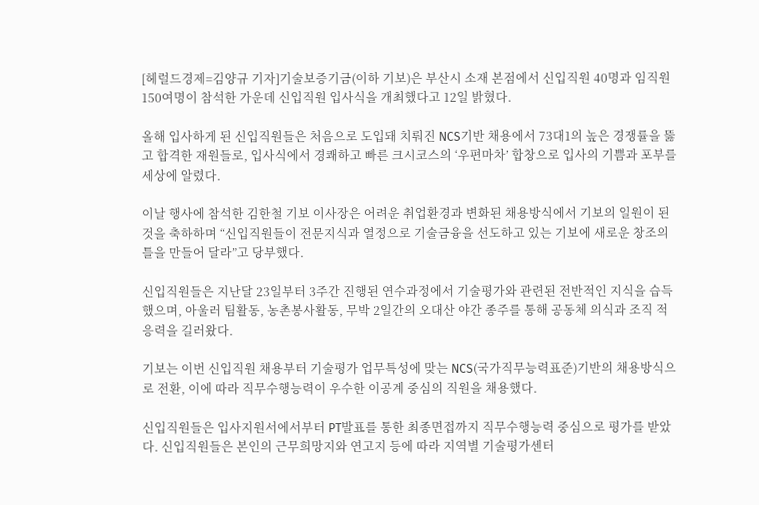[헤럴드경제=김양규 기자]기술보증기금(이하 기보)은 부산시 소재 본점에서 신입직원 40명과 임직원 150여명이 참석한 가운데 신입직원 입사식을 개최했다고 12일 밝혔다.

올해 입사하게 된 신입직원들은 처음으로 도입돼 치뤄진 NCS기반 채용에서 73대1의 높은 경쟁률을 뚫고 합격한 재원들로, 입사식에서 경쾌하고 빠른 크시코스의 ‘우편마차’ 합창으로 입사의 기쁨과 포부를 세상에 알렸다.

이날 행사에 참석한 김한철 기보 이사장은 어려운 취업환경과 변화된 채용방식에서 기보의 일원이 된 것을 축하하며 “신입직원들이 전문지식과 열정으로 기술금융을 선도하고 있는 기보에 새로운 창조의 틀을 만들어 달라”고 당부했다.

신입직원들은 지난달 23일부터 3주간 진행된 연수과정에서 기술평가와 관련된 전반적인 지식을 습득했으며, 아울러 팀활동, 농촌봉사활동, 무박 2일간의 오대산 야간 종주를 통해 공동체 의식과 조직 적응력을 길러왔다.

기보는 이번 신입직원 채용부터 기술평가 업무특성에 맞는 NCS(국가직무능력표준)기반의 채용방식으로 전환, 이에 따라 직무수행능력이 우수한 이공계 중심의 직원을 채용했다.

신입직원들은 입사지원서에서부터 PT발표를 통한 최종면접까지 직무수행능력 중심으로 평가를 받았다. 신입직원들은 본인의 근무희망지와 연고지 등에 따라 지역별 기술평가센터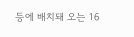등에 배치돼 오는 16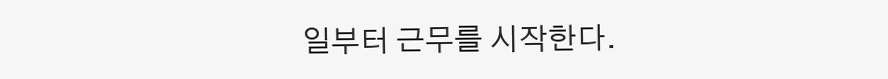일부터 근무를 시작한다.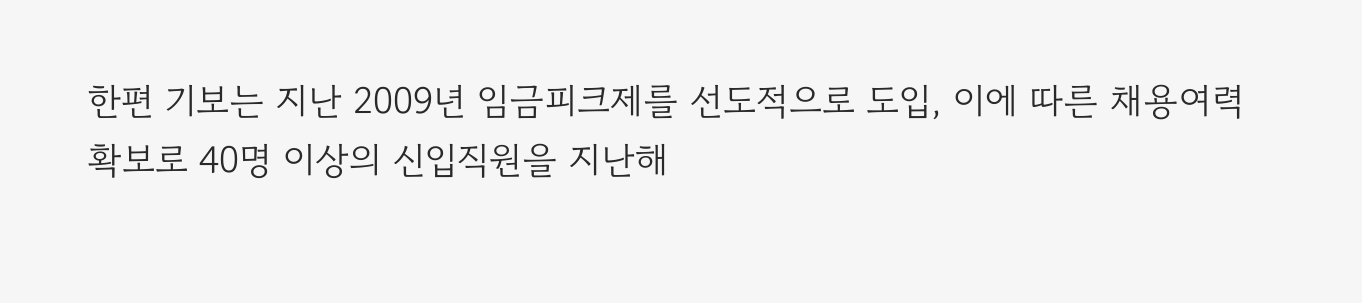한편 기보는 지난 2009년 임금피크제를 선도적으로 도입, 이에 따른 채용여력 확보로 40명 이상의 신입직원을 지난해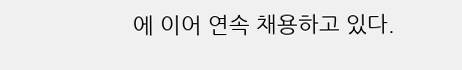에 이어 연속 채용하고 있다.